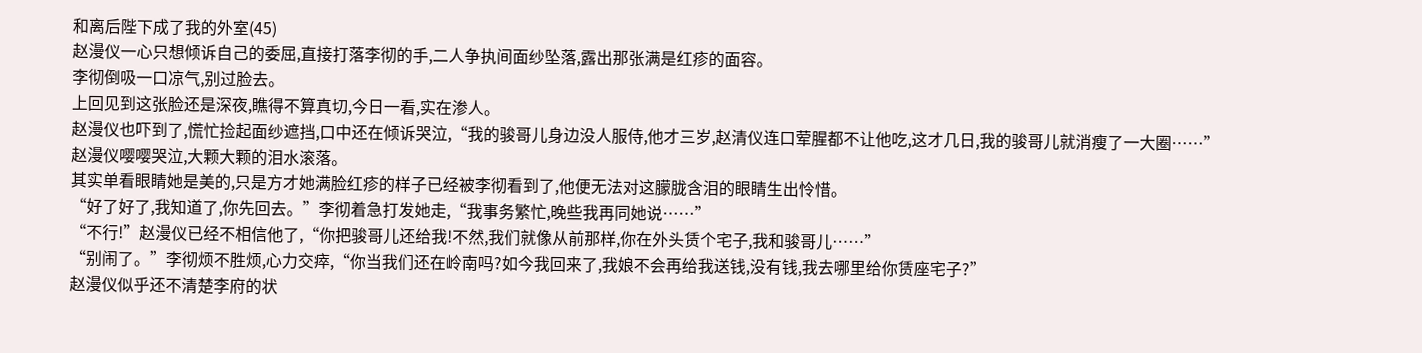和离后陛下成了我的外室(45)
赵漫仪一心只想倾诉自己的委屈,直接打落李彻的手,二人争执间面纱坠落,露出那张满是红疹的面容。
李彻倒吸一口凉气,别过脸去。
上回见到这张脸还是深夜,瞧得不算真切,今日一看,实在渗人。
赵漫仪也吓到了,慌忙捡起面纱遮挡,口中还在倾诉哭泣,“我的骏哥儿身边没人服侍,他才三岁,赵清仪连口荤腥都不让他吃,这才几日,我的骏哥儿就消瘦了一大圈……”
赵漫仪嘤嘤哭泣,大颗大颗的泪水滚落。
其实单看眼睛她是美的,只是方才她满脸红疹的样子已经被李彻看到了,他便无法对这朦胧含泪的眼睛生出怜惜。
“好了好了,我知道了,你先回去。”李彻着急打发她走,“我事务繁忙,晚些我再同她说……”
“不行!”赵漫仪已经不相信他了,“你把骏哥儿还给我!不然,我们就像从前那样,你在外头赁个宅子,我和骏哥儿……”
“别闹了。”李彻烦不胜烦,心力交瘁,“你当我们还在岭南吗?如今我回来了,我娘不会再给我送钱,没有钱,我去哪里给你赁座宅子?”
赵漫仪似乎还不清楚李府的状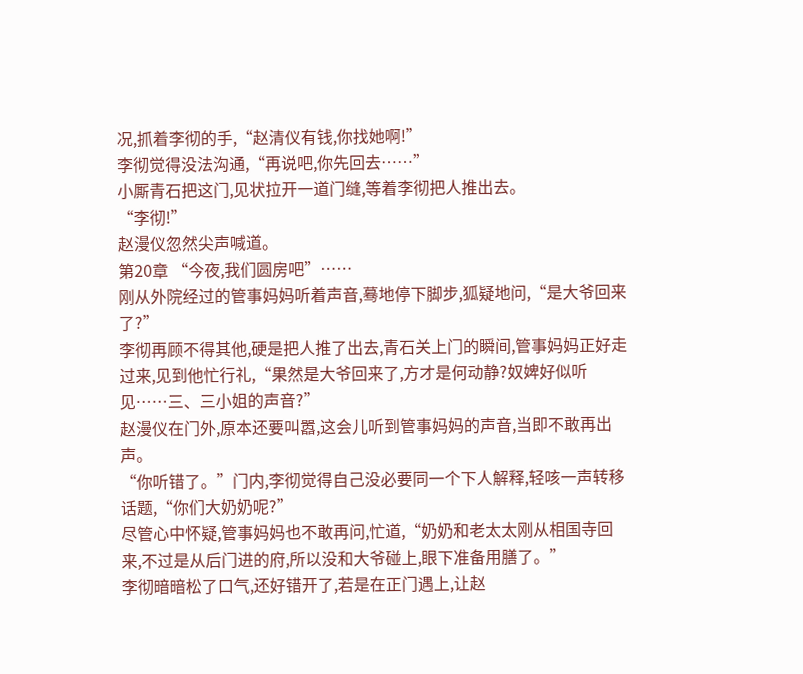况,抓着李彻的手,“赵清仪有钱,你找她啊!”
李彻觉得没法沟通,“再说吧,你先回去……”
小厮青石把这门,见状拉开一道门缝,等着李彻把人推出去。
“李彻!”
赵漫仪忽然尖声喊道。
第20章 “今夜,我们圆房吧”……
刚从外院经过的管事妈妈听着声音,蓦地停下脚步,狐疑地问,“是大爷回来了?”
李彻再顾不得其他,硬是把人推了出去,青石关上门的瞬间,管事妈妈正好走过来,见到他忙行礼,“果然是大爷回来了,方才是何动静?奴婢好似听见……三、三小姐的声音?”
赵漫仪在门外,原本还要叫嚣,这会儿听到管事妈妈的声音,当即不敢再出声。
“你听错了。”门内,李彻觉得自己没必要同一个下人解释,轻咳一声转移话题,“你们大奶奶呢?”
尽管心中怀疑,管事妈妈也不敢再问,忙道,“奶奶和老太太刚从相国寺回来,不过是从后门进的府,所以没和大爷碰上,眼下准备用膳了。”
李彻暗暗松了口气,还好错开了,若是在正门遇上,让赵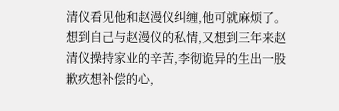清仪看见他和赵漫仪纠缠,他可就麻烦了。
想到自己与赵漫仪的私情,又想到三年来赵清仪操持家业的辛苦,李彻诡异的生出一股歉疚想补偿的心,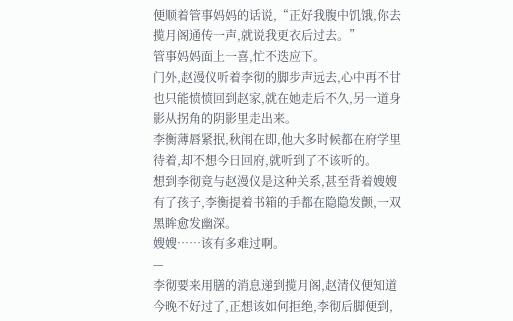便顺着管事妈妈的话说,“正好我腹中饥饿,你去揽月阁通传一声,就说我更衣后过去。”
管事妈妈面上一喜,忙不迭应下。
门外,赵漫仪听着李彻的脚步声远去,心中再不甘也只能愤愤回到赵家,就在她走后不久,另一道身影从拐角的阴影里走出来。
李衡薄唇紧抿,秋闱在即,他大多时候都在府学里待着,却不想今日回府,就听到了不该听的。
想到李彻竟与赵漫仪是这种关系,甚至背着嫂嫂有了孩子,李衡提着书箱的手都在隐隐发颤,一双黑眸愈发幽深。
嫂嫂……该有多难过啊。
—
李彻要来用膳的消息递到揽月阁,赵清仪便知道今晚不好过了,正想该如何拒绝,李彻后脚便到,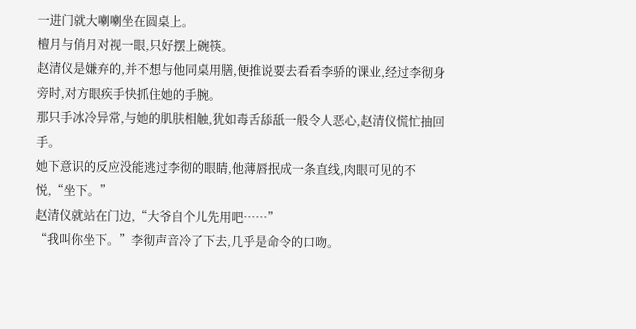一进门就大喇喇坐在圆桌上。
檀月与俏月对视一眼,只好摆上碗筷。
赵清仪是嫌弃的,并不想与他同桌用膳,便推说要去看看李骄的课业,经过李彻身旁时,对方眼疾手快抓住她的手腕。
那只手冰冷异常,与她的肌肤相触,犹如毒舌舔舐一般令人恶心,赵清仪慌忙抽回手。
她下意识的反应没能逃过李彻的眼睛,他薄唇抿成一条直线,肉眼可见的不悦,“坐下。”
赵清仪就站在门边,“大爷自个儿先用吧……”
“我叫你坐下。”李彻声音冷了下去,几乎是命令的口吻。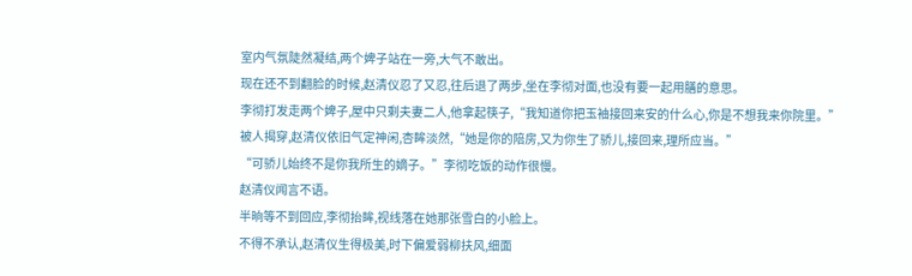室内气氛陡然凝结,两个婢子站在一旁,大气不敢出。
现在还不到翻脸的时候,赵清仪忍了又忍,往后退了两步,坐在李彻对面,也没有要一起用膳的意思。
李彻打发走两个婢子,屋中只剩夫妻二人,他拿起筷子,“我知道你把玉袖接回来安的什么心,你是不想我来你院里。”
被人揭穿,赵清仪依旧气定神闲,杏眸淡然,“她是你的陪房,又为你生了骄儿,接回来,理所应当。”
“可骄儿始终不是你我所生的嫡子。”李彻吃饭的动作很慢。
赵清仪闻言不语。
半晌等不到回应,李彻抬眸,视线落在她那张雪白的小脸上。
不得不承认,赵清仪生得极美,时下偏爱弱柳扶风,细面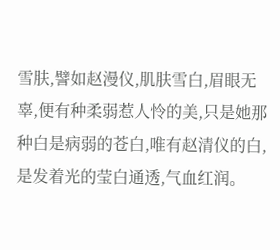雪肤,譬如赵漫仪,肌肤雪白,眉眼无辜,便有种柔弱惹人怜的美,只是她那种白是病弱的苍白,唯有赵清仪的白,是发着光的莹白通透,气血红润。